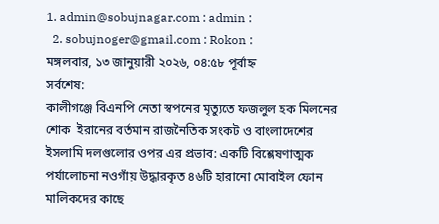1. admin@sobujnagar.com : admin :
  2. sobujnoger@gmail.com : Rokon :
মঙ্গলবার, ১৩ জানুয়ারী ২০২৬, ০৪:৫৮ পূর্বাহ্ন
সর্বশেষ:
কালীগঞ্জে বিএনপি নেতা স্বপনের মৃত্যুতে ফজলুল হক মিলনের শোক  ইরানের বর্তমান রাজনৈতিক সংকট ও বাংলাদেশের ইসলামি দলগুলোর ওপর এর প্রভাব: একটি বিশ্লেষণাত্মক পর্যালোচনা নওগাঁয় উদ্ধারকৃত ৪৬টি হারানো মোবাইল ফোন মালিকদের কাছে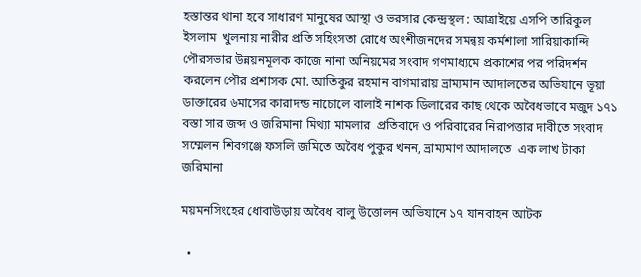হস্তান্তর থানা হবে সাধারণ মানুষের আস্থা ও ভরসার কেন্দ্রস্থল : আত্রাইয়ে এসপি তারিকুল ইসলাম  খুলনায় নারীর প্রতি সহিংসতা রোধে অংশীজনদের সমন্বয় কর্মশালা সারিয়াকান্দি পৌরসভার উন্নয়নমূলক কাজে নানা অনিয়মের সংবাদ গণমাধ্যমে প্রকাশের পর পরিদর্শন করলেন পৌর প্রশাসক মো. আতিকুর রহমান বাগমারায় ভ্রাম্যমান আদালতের অভিযানে ভূয়া ডাক্তারের ৬মাসের কারাদন্ড নাচোলে বালাই নাশক ডিলারের কাছ থেকে অবৈধভাবে মজুদ ১৭১ বস্তা সার জব্দ ও জরিমানা মিথ্যা মামলার  প্রতিবাদে ও পরিবারের নিরাপত্তার দাবীতে সংবাদ সম্মেলন শিবগঞ্জে ফসলি জমিতে অবৈধ পুকুর খনন, ভ্রাম্যমাণ আদালতে  এক লাখ টাকা জরিমানা

ময়মনসিংহের ধোবাউড়ায় অবৈধ বালু উত্তোলন অভিযানে ১৭ যানবাহন আটক

  •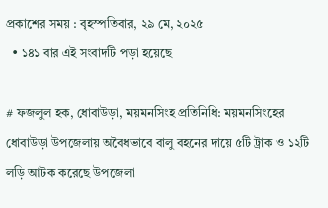প্রকাশের সময় : বৃহস্পতিবার, ২৯ মে, ২০২৫
  • ১৪১ বার এই সংবাদটি পড়া হয়েছে

# ফজলুল হক, ধোবাউড়া, ময়মনসিংহ প্রতিনিধি: ময়মনসিংহের ধোবাউড়া উপজেলায় অবৈধভাবে বালু বহনের দায়ে ৫টি ট্রাক ও ১২টি লড়ি আটক করেছে উপজেলা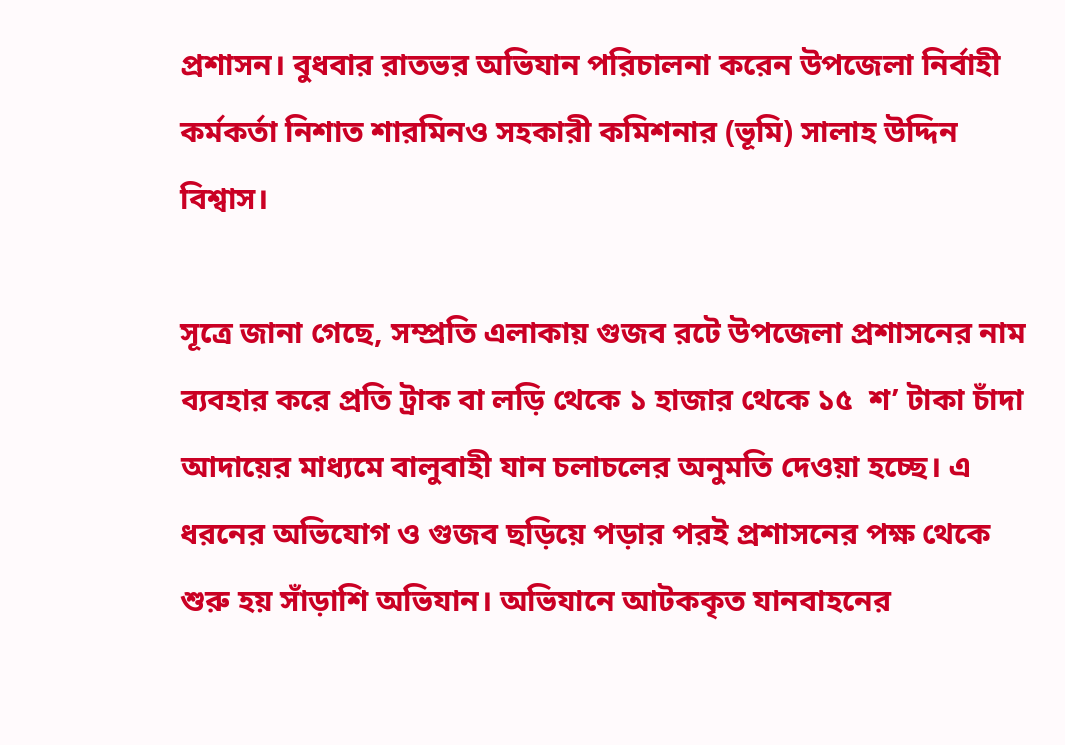প্রশাসন। বুধবার রাতভর অভিযান পরিচালনা করেন উপজেলা নির্বাহী কর্মকর্তা নিশাত শারমিনও সহকারী কমিশনার (ভূমি) সালাহ উদ্দিন বিশ্বাস।

সূত্রে জানা গেছে, সম্প্রতি এলাকায় গুজব রটে উপজেলা প্রশাসনের নাম ব্যবহার করে প্রতি ট্রাক বা লড়ি থেকে ১ হাজার থেকে ১৫  শ’ টাকা চাঁদা আদায়ের মাধ্যমে বালুবাহী যান চলাচলের অনুমতি দেওয়া হচ্ছে। এ ধরনের অভিযোগ ও গুজব ছড়িয়ে পড়ার পরই প্রশাসনের পক্ষ থেকে শুরু হয় সাঁড়াশি অভিযান। অভিযানে আটককৃত যানবাহনের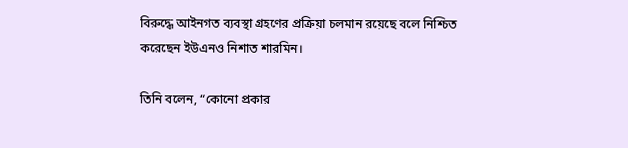বিরুদ্ধে আইনগত ব্যবস্থা গ্রহণের প্রক্রিয়া চলমান রয়েছে বলে নিশ্চিত করেছেন ইউএনও নিশাত শারমিন।

তিনি বলেন, “কোনো প্রকার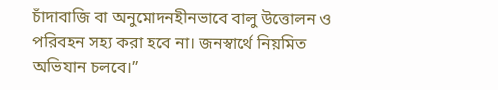চাঁদাবাজি বা অনুমোদনহীনভাবে বালু উত্তোলন ও পরিবহন সহ্য করা হবে না। জনস্বার্থে নিয়মিত অভিযান চলবে।”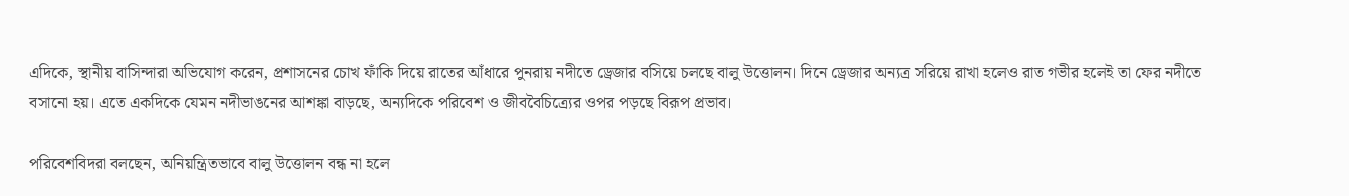এদিকে, স্থানীয় বাসিন্দারা অভিযোগ করেন, প্রশাসনের চোখ ফাঁকি দিয়ে রাতের আঁধারে পুনরায় নদীতে ড্রেজার বসিয়ে চলছে বালু উত্তোলন। দিনে ড্রেজার অন্যত্র সরিয়ে রাখা হলেও রাত গভীর হলেই তা ফের নদীতে বসানো হয়। এতে একদিকে যেমন নদীভাঙনের আশঙ্কা বাড়ছে, অন্যদিকে পরিবেশ ও জীববৈচিত্র্যের ওপর পড়ছে বিরূপ প্রভাব।

পরিবেশবিদরা বলছেন, অনিয়ন্ত্রিতভাবে বালু উত্তোলন বন্ধ না হলে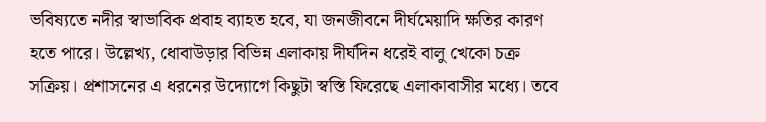ভবিষ্যতে নদীর স্বাভাবিক প্রবাহ ব্যাহত হবে, যা জনজীবনে দীর্ঘমেয়াদি ক্ষতির কারণ হতে পারে। উল্লেখ্য, ধোবাউড়ার বিভিন্ন এলাকায় দীর্ঘদিন ধরেই বালু খেকো চক্র সক্রিয়। প্রশাসনের এ ধরনের উদ্যোগে কিছুটা স্বস্তি ফিরেছে এলাকাবাসীর মধ্যে। তবে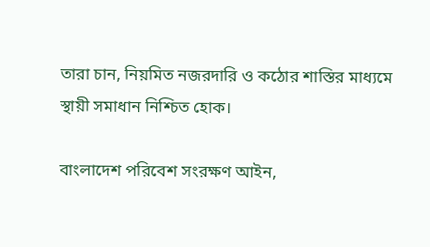তারা চান, নিয়মিত নজরদারি ও কঠোর শাস্তির মাধ্যমে স্থায়ী সমাধান নিশ্চিত হোক।

বাংলাদেশ পরিবেশ সংরক্ষণ আইন,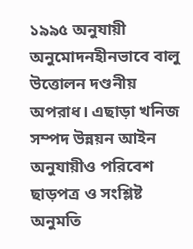১৯৯৫ অনুযায়ী অনুমোদনহীনভাবে বালু উত্তোলন দণ্ডনীয় অপরাধ। এছাড়া খনিজ সম্পদ উন্নয়ন আইন অনুযায়ীও পরিবেশ ছাড়পত্র ও সংশ্লিষ্ট অনুমতি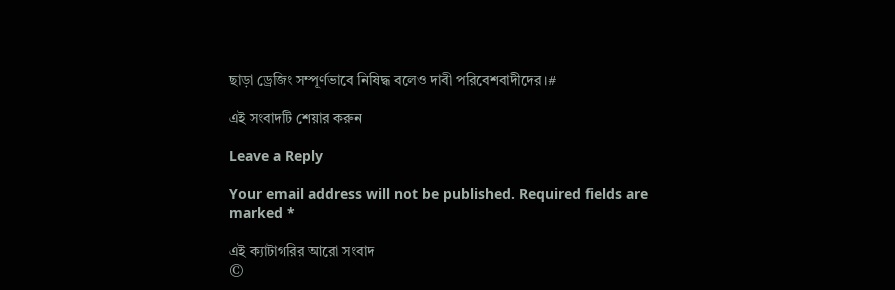ছাড়া ড্রেজিং সম্পূর্ণভাবে নিষিদ্ধ বলেও দাবী পরিবেশবাদীদের।#

এই সংবাদটি শেয়ার করুন

Leave a Reply

Your email address will not be published. Required fields are marked *

এই ক্যাটাগরির আরো সংবাদ
©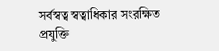সর্বস্বত্ব স্বত্বাধিকার সংরক্ষিত
প্রযুক্তি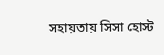সহায়তায় সিসা হোস্ট